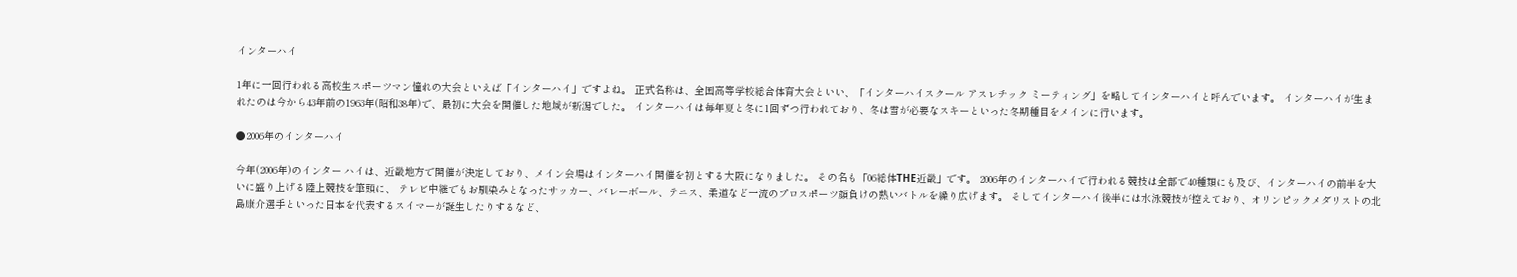インターハイ

1年に一回行われる高校生スポーツマン憧れの大会といえば「インターハイ」ですよね。 正式名称は、全国高等学校総合体育大会といい、「インターハイスクール アスレチック ミーティング」を略してインターハイと呼んでいます。 インターハイが生まれたのは今から43年前の1963年(昭和38年)で、最初に大会を開催した地域が新潟でした。 インターハイは毎年夏と冬に1回ずつ行われており、冬は雪が必要なスキーといった冬期種目をメインに行います。

●2006年のインターハイ

今年(2006年)のインター ハイは、近畿地方で開催が決定しており、メイン会場はインターハイ開催を初とする大阪になりました。 その名も「06総体THE近畿」です。 2006年のインターハイで行われる競技は全部で40種類にも及び、インターハイの前半を大いに盛り上げる陸上競技を筆頭に、 テレビ中継でもお馴染みとなったサッカー、バレーボール、テニス、柔道など一流のプロスポーツ顔負けの熱いバトルを繰り広げます。 そしてインターハイ後半には水泳競技が控えており、オリンピックメダリストの北島康介選手といった日本を代表するスイマーが誕生したりするなど、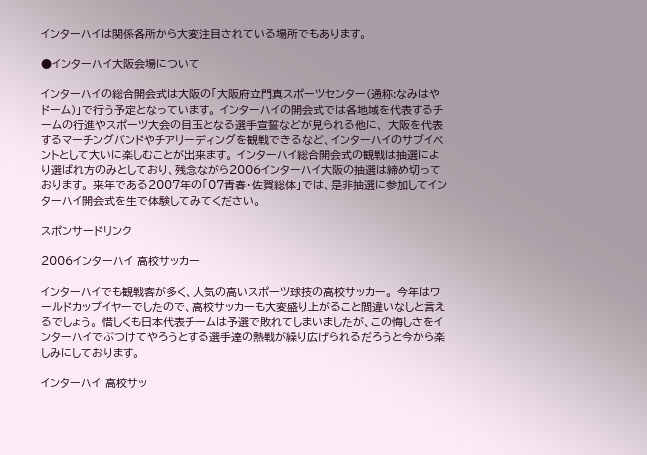インターハイは関係各所から大変注目されている場所でもあります。

●インターハイ大阪会場について

インターハイの総合開会式は大阪の「大阪府立門真スポーツセンター(通称:なみはやドーム)」で行う予定となっています。 インターハイの開会式では各地域を代表するチームの行進やスポーツ大会の目玉となる選手宣誓などが見られる他に、 大阪を代表するマーチングバンドやチアリーディングを観戦できるなど、インターハイのサブイベントとして大いに楽しむことが出来ます。 インターハイ総合開会式の観戦は抽選により選ばれ方のみとしており、残念ながら2006インターハイ大阪の抽選は締め切っております。 来年である2007年の「07青春・佐賀総体」では、是非抽選に参加してインターハイ開会式を生で体験してみてください。

スポンサードリンク

2006インターハイ 高校サッカー

インターハイでも観戦客が多く、人気の高いスポーツ球技の高校サッカー。 今年はワールドカップイヤーでしたので、高校サッカーも大変盛り上がること間違いなしと言えるでしょう。 惜しくも日本代表チームは予選で敗れてしまいましたが、この悔しさをインターハイでぶつけてやろうとする選手達の熱戦が繰り広げられるだろうと今から楽しみにしております。

インターハイ 高校サッ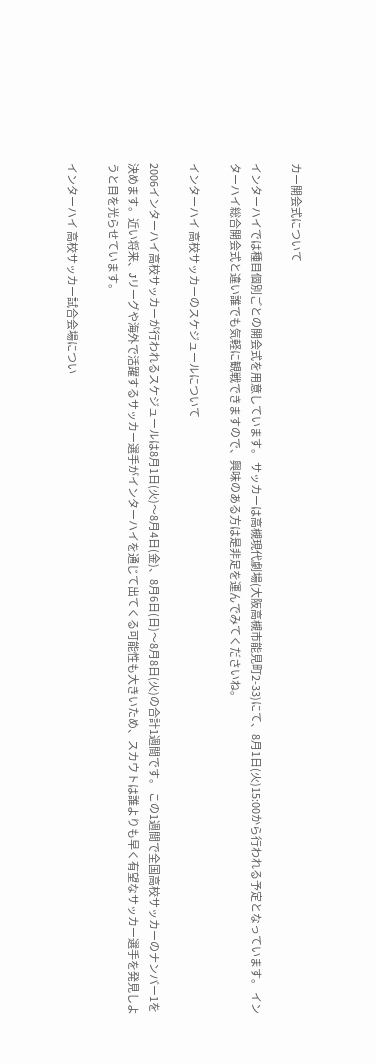カー開会式について

インターハイでは種目個別ごとの開会式を用意しています。 サッカーは高槻現代劇場(大阪高槻市能見町2-33)にて、8月1日(火)15:00から行われる予定となっています。 インターハイ総合開会式と違い誰でも気軽に観戦できますので、興味のある方は是非足を運んでみてくださいね。

インターハイ 高校サッカーのスケジュールについて

2006インターハイ高校サッカーが行われるスケジュールは8月1日(火)〜8月4日(金)、8月6日(日)〜8月8日(火)の合計1週間です。 この1週間で全国高校サッカーのナンバー1を決めます。近い将来、Jリーグや海外で活躍するサッカー選手がインターハイを通じて出てくる可能性も大きいため、スカウトは誰よりも早く有望なサッカー選手を発見しようと目を光らせています。

インターハイ 高校サッカー試合会場につい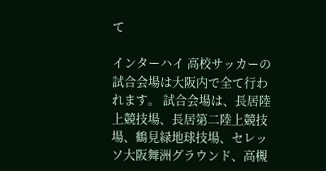て

インターハイ 高校サッカーの試合会場は大阪内で全て行われます。 試合会場は、長居陸上競技場、長居第二陸上競技場、鶴見緑地球技場、セレッソ大阪舞洲グラウンド、高槻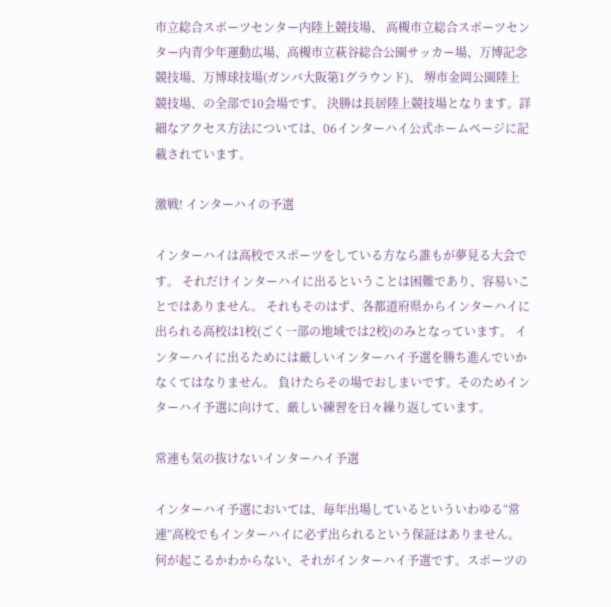市立総合スポーツセンター内陸上競技場、 高槻市立総合スポーツセンター内青少年運動広場、高槻市立萩谷総合公園サッカー場、万博記念競技場、万博球技場(ガンバ大阪第1グラウンド)、 堺市金岡公園陸上競技場、の全部で10会場です。 決勝は長居陸上競技場となります。詳細なアクセス方法については、06インターハイ公式ホームページに記載されています。

激戦! インターハイの予選

インターハイは高校でスポーツをしている方なら誰もが夢見る大会です。 それだけインターハイに出るということは困難であり、容易いことではありません。 それもそのはず、各都道府県からインターハイに出られる高校は1校(ごく一部の地域では2校)のみとなっています。 インターハイに出るためには厳しいインターハイ予選を勝ち進んでいかなくてはなりません。 負けたらその場でおしまいです。そのためインターハイ予選に向けて、厳しい練習を日々繰り返しています。

常連も気の抜けないインターハイ予選

インターハイ予選においては、毎年出場しているといういわゆる“常連”高校でもインターハイに必ず出られるという保証はありません。 何が起こるかわからない、それがインターハイ予選です。スポーツの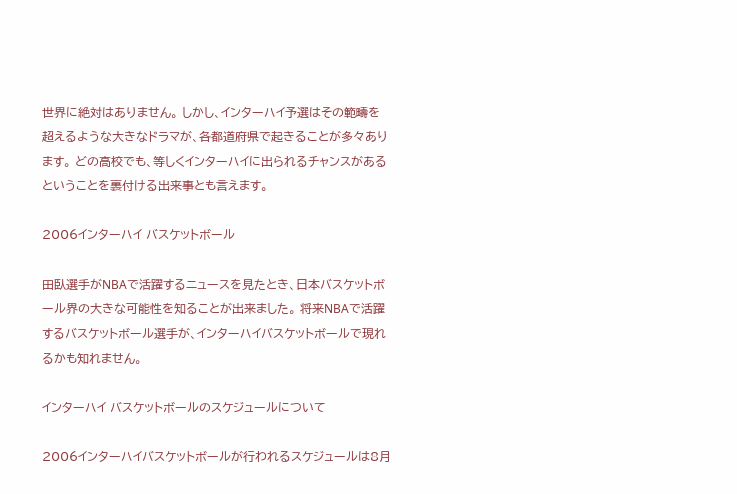世界に絶対はありません。 しかし、インターハイ予選はその範疇を超えるような大きなドラマが、各都道府県で起きることが多々あります。 どの高校でも、等しくインターハイに出られるチャンスがあるということを裏付ける出来事とも言えます。

2006インターハイ バスケットボール

田臥選手がNBAで活躍するニュースを見たとき、日本バスケットボール界の大きな可能性を知ることが出来ました。 将来NBAで活躍するバスケットボール選手が、インターハイバスケットボールで現れるかも知れません。

インターハイ バスケットボールのスケジュールについて

2006インターハイバスケットボールが行われるスケジュールは8月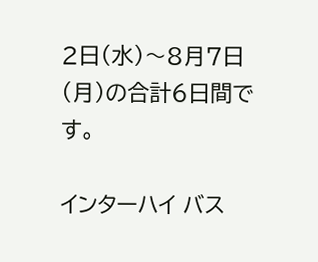2日(水)〜8月7日(月)の合計6日間です。

インターハイ バス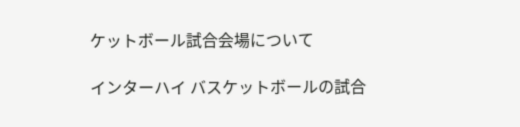ケットボール試合会場について

インターハイ バスケットボールの試合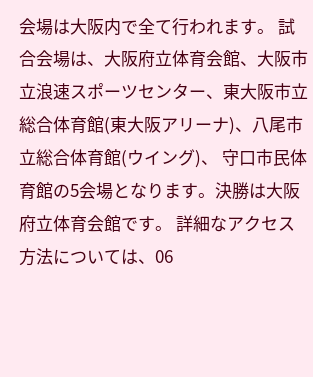会場は大阪内で全て行われます。 試合会場は、大阪府立体育会館、大阪市立浪速スポーツセンター、東大阪市立総合体育館(東大阪アリーナ)、八尾市立総合体育館(ウイング)、 守口市民体育館の5会場となります。決勝は大阪府立体育会館です。 詳細なアクセス方法については、06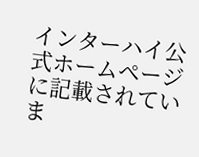インターハイ公式ホームページに記載されていま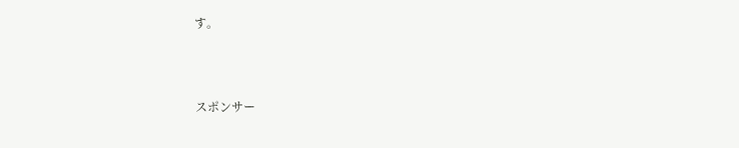す。



スポンサー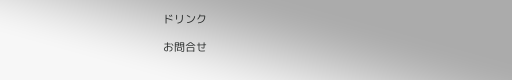ドリンク

お問合せ